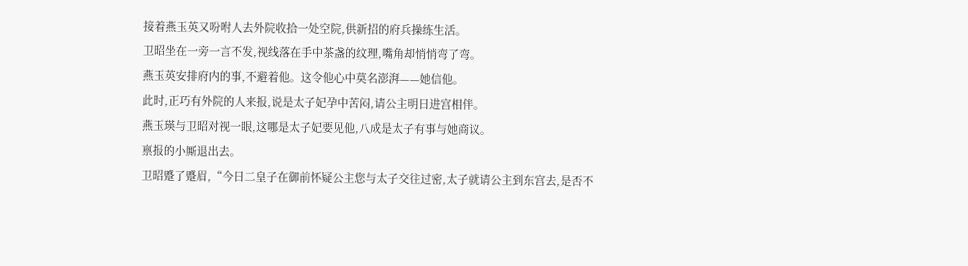接着燕玉英又吩咐人去外院收拾一处空院,供新招的府兵操练生活。
卫昭坐在一旁一言不发,视线落在手中茶盏的纹理,嘴角却悄悄弯了弯。
燕玉英安排府内的事,不避着他。这令他心中莫名澎湃——她信他。
此时,正巧有外院的人来报,说是太子妃孕中苦闷,请公主明日进宫相伴。
燕玉瑛与卫昭对视一眼,这哪是太子妃要见他,八成是太子有事与她商议。
禀报的小厮退出去。
卫昭蹙了蹙眉,“今日二皇子在御前怀疑公主您与太子交往过密,太子就请公主到东宫去,是否不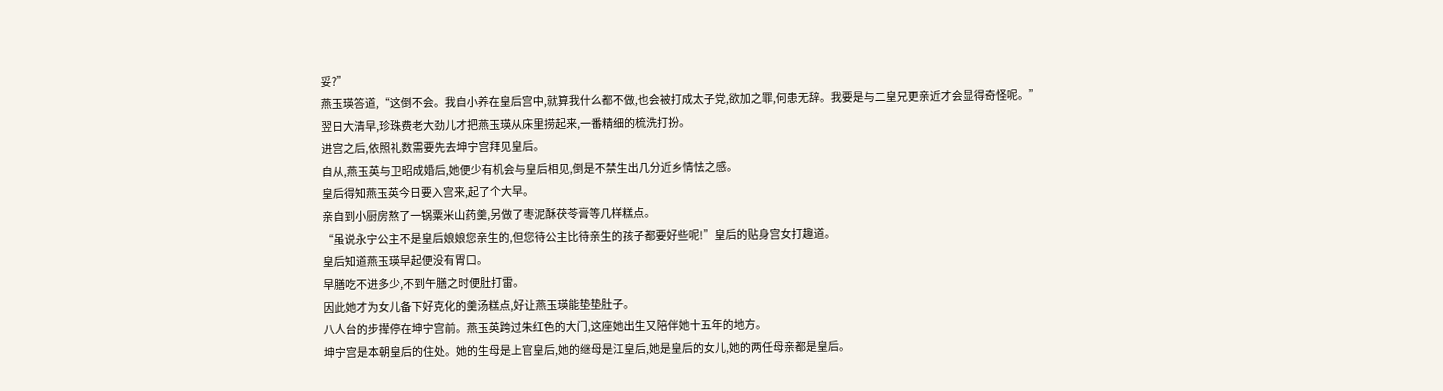妥?”
燕玉瑛答道,“这倒不会。我自小养在皇后宫中,就算我什么都不做,也会被打成太子党,欲加之罪,何患无辞。我要是与二皇兄更亲近才会显得奇怪呢。”
翌日大清早,珍珠费老大劲儿才把燕玉瑛从床里捞起来,一番精细的梳洗打扮。
进宫之后,依照礼数需要先去坤宁宫拜见皇后。
自从,燕玉英与卫昭成婚后,她便少有机会与皇后相见,倒是不禁生出几分近乡情怯之感。
皇后得知燕玉英今日要入宫来,起了个大早。
亲自到小厨房熬了一锅粟米山药羹,另做了枣泥酥茯苓膏等几样糕点。
“虽说永宁公主不是皇后娘娘您亲生的,但您待公主比待亲生的孩子都要好些呢!”皇后的贴身宫女打趣道。
皇后知道燕玉瑛早起便没有胃口。
早膳吃不进多少,不到午膳之时便肚打雷。
因此她才为女儿备下好克化的羹汤糕点,好让燕玉瑛能垫垫肚子。
八人台的步撵停在坤宁宫前。燕玉英跨过朱红色的大门,这座她出生又陪伴她十五年的地方。
坤宁宫是本朝皇后的住处。她的生母是上官皇后,她的继母是江皇后,她是皇后的女儿,她的两任母亲都是皇后。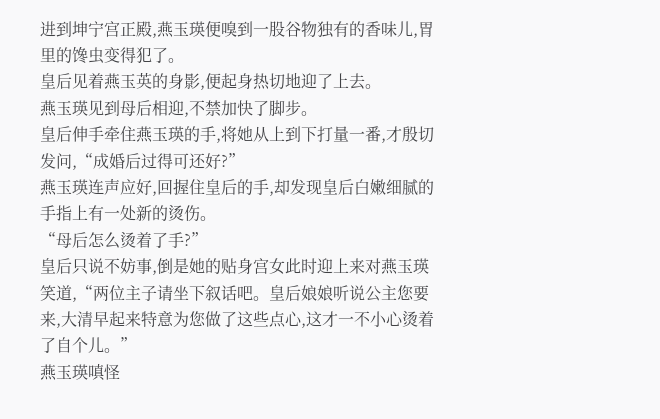进到坤宁宫正殿,燕玉瑛便嗅到一股谷物独有的香味儿,胃里的馋虫变得犯了。
皇后见着燕玉英的身影,便起身热切地迎了上去。
燕玉瑛见到母后相迎,不禁加快了脚步。
皇后伸手牵住燕玉瑛的手,将她从上到下打量一番,才殷切发问,“成婚后过得可还好?”
燕玉瑛连声应好,回握住皇后的手,却发现皇后白嫩细腻的手指上有一处新的烫伤。
“母后怎么烫着了手?”
皇后只说不妨事,倒是她的贴身宫女此时迎上来对燕玉瑛笑道,“两位主子请坐下叙话吧。皇后娘娘听说公主您要来,大清早起来特意为您做了这些点心,这才一不小心烫着了自个儿。”
燕玉瑛嗔怪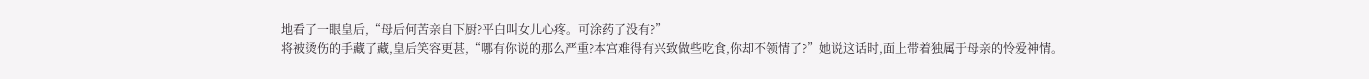地看了一眼皇后,“母后何苦亲自下厨?平白叫女儿心疼。可涂药了没有?”
将被烫伤的手藏了藏,皇后笑容更甚,“哪有你说的那么严重?本宫难得有兴致做些吃食,你却不领情了?”她说这话时,面上带着独属于母亲的怜爱神情。